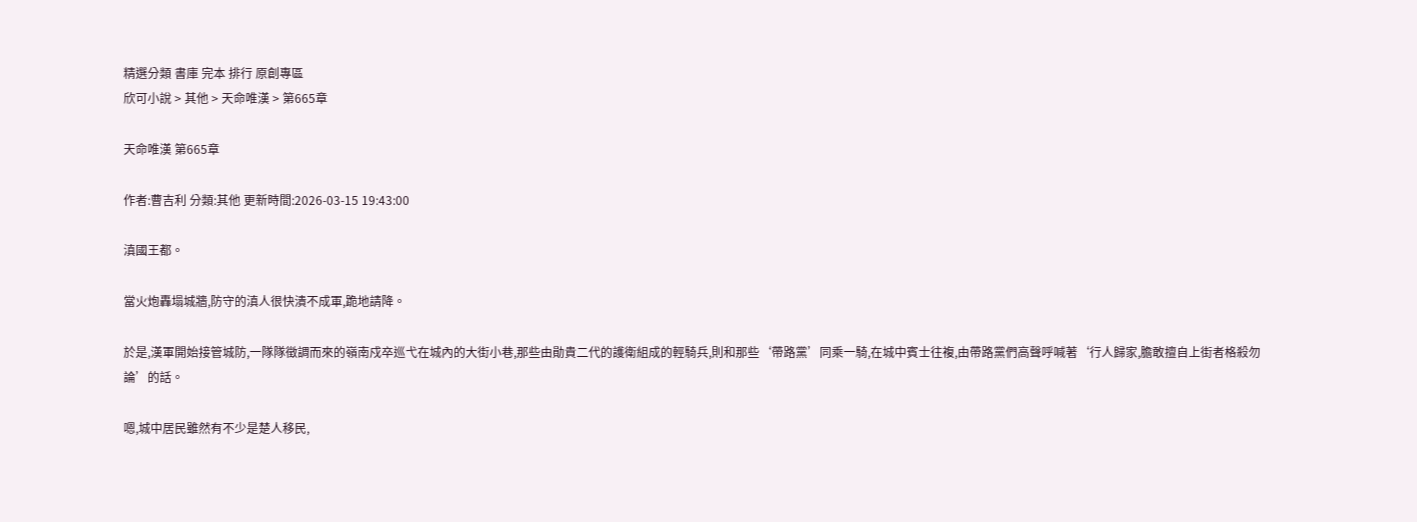精選分類 書庫 完本 排行 原創專區
欣可小說 > 其他 > 天命唯漢 > 第665章

天命唯漢 第665章

作者:曹吉利 分類:其他 更新時間:2026-03-15 19:43:00

滇國王都。

當火炮轟塌城牆,防守的滇人很快潰不成軍,跪地請降。

於是,漢軍開始接管城防,一隊隊徵調而來的嶺南戍卒巡弋在城內的大街小巷,那些由勛貴二代的護衛組成的輕騎兵,則和那些‘帶路黨’同乘一騎,在城中賓士往複,由帶路黨們高聲呼喊著‘行人歸家,膽敢擅自上街者格殺勿論’的話。

嗯,城中居民雖然有不少是楚人移民,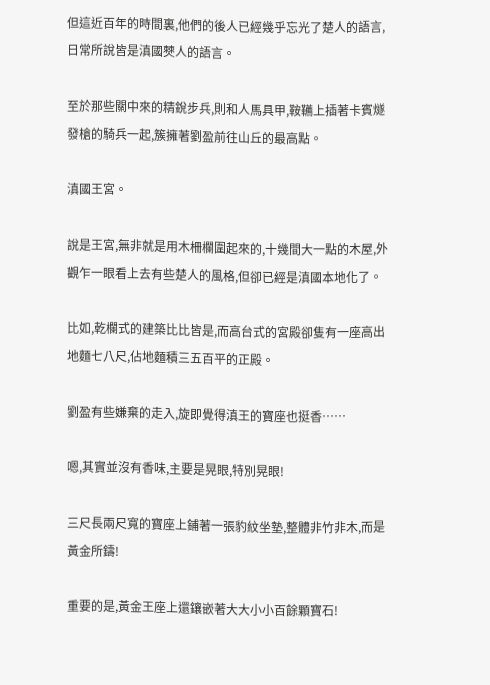但這近百年的時間裏,他們的後人已經幾乎忘光了楚人的語言,日常所說皆是滇國僰人的語言。

至於那些關中來的精銳步兵,則和人馬具甲,鞍韉上插著卡賓燧發槍的騎兵一起,簇擁著劉盈前往山丘的最高點。

滇國王宮。

說是王宮,無非就是用木柵欄圍起來的,十幾間大一點的木屋,外觀乍一眼看上去有些楚人的風格,但卻已經是滇國本地化了。

比如,乾欄式的建築比比皆是,而高台式的宮殿卻隻有一座高出地麵七八尺,佔地麵積三五百平的正殿。

劉盈有些嫌棄的走入,旋即覺得滇王的寶座也挺香……

嗯,其實並沒有香味,主要是晃眼,特別晃眼!

三尺長兩尺寬的寶座上鋪著一張豹紋坐墊,整體非竹非木,而是黃金所鑄!

重要的是,黃金王座上還鑲嵌著大大小小百餘顆寶石!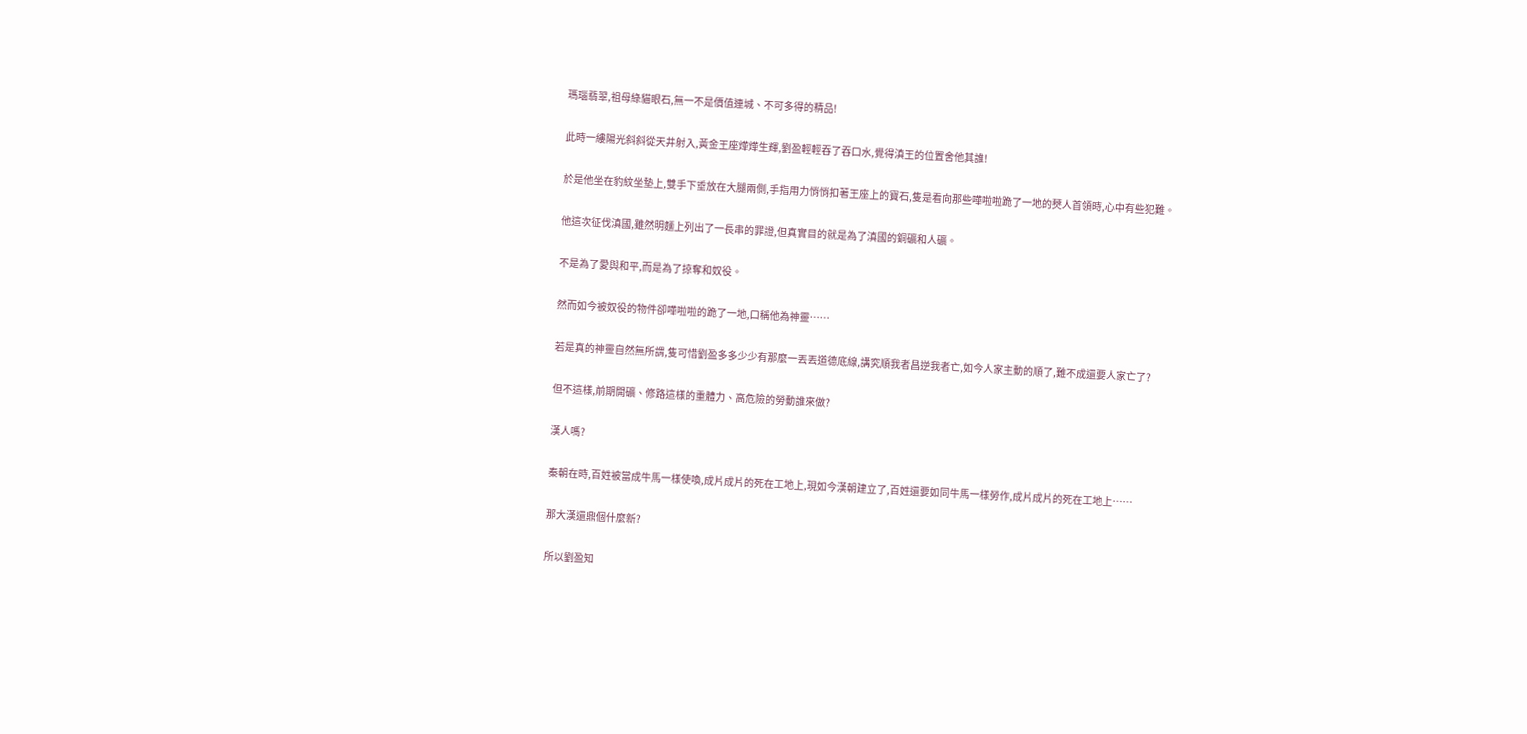瑪瑙翡翠,祖母綠貓眼石,無一不是價值連城、不可多得的精品!

此時一縷陽光斜斜從天井射入,黃金王座燁燁生輝,劉盈輕輕吞了吞口水,覺得滇王的位置舍他其誰!

於是他坐在豹紋坐墊上,雙手下垂放在大腿兩側,手指用力悄悄扣著王座上的寶石,隻是看向那些嘩啦啦跪了一地的僰人首領時,心中有些犯難。

他這次征伐滇國,雖然明麵上列出了一長串的罪證,但真實目的就是為了滇國的銅礦和人礦。

不是為了愛與和平,而是為了掠奪和奴役。

然而如今被奴役的物件卻嘩啦啦的跪了一地,口稱他為神靈……

若是真的神靈自然無所謂,隻可惜劉盈多多少少有那麼一丟丟道德底線,講究順我者昌逆我者亡,如今人家主動的順了,難不成還要人家亡了?

但不這樣,前期開礦、修路這樣的重體力、高危險的勞動誰來做?

漢人嗎?

秦朝在時,百姓被當成牛馬一樣使喚,成片成片的死在工地上,現如今漢朝建立了,百姓還要如同牛馬一樣勞作,成片成片的死在工地上……

那大漢還鼎個什麼新?

所以劉盈知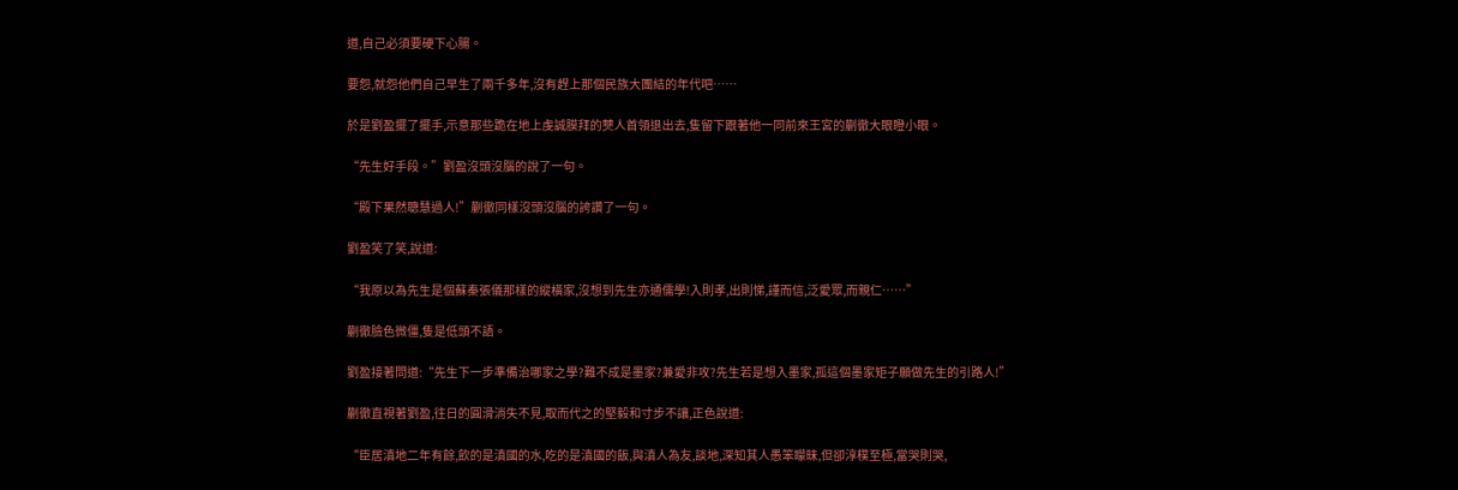道,自己必須要硬下心腸。

要怨,就怨他們自己早生了兩千多年,沒有趕上那個民族大團結的年代吧……

於是劉盈擺了擺手,示意那些跪在地上虔誠膜拜的僰人首領退出去,隻留下跟著他一同前來王宮的蒯徹大眼瞪小眼。

“先生好手段。”劉盈沒頭沒腦的說了一句。

“殿下果然聰慧過人!”蒯徹同樣沒頭沒腦的誇讚了一句。

劉盈笑了笑,說道:

“我原以為先生是個蘇秦張儀那樣的縱橫家,沒想到先生亦通儒學!入則孝,出則悌,謹而信,泛愛眾,而親仁……”

蒯徹臉色微僵,隻是低頭不語。

劉盈接著問道:“先生下一步準備治哪家之學?難不成是墨家?兼愛非攻?先生若是想入墨家,孤這個墨家矩子願做先生的引路人!”

蒯徹直視著劉盈,往日的圓滑消失不見,取而代之的堅毅和寸步不讓,正色說道:

“臣居滇地二年有餘,飲的是滇國的水,吃的是滇國的飯,與滇人為友,談地,深知其人愚笨矇昧,但卻淳樸至極,當哭則哭,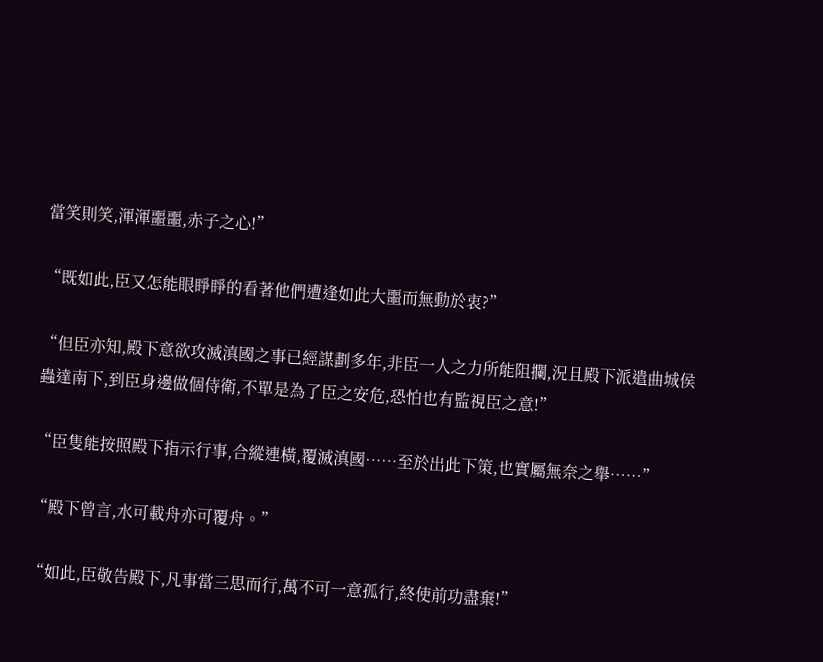當笑則笑,渾渾噩噩,赤子之心!”

“既如此,臣又怎能眼睜睜的看著他們遭逢如此大噩而無動於衷?”

“但臣亦知,殿下意欲攻滅滇國之事已經謀劃多年,非臣一人之力所能阻攔,況且殿下派遣曲城侯蟲達南下,到臣身邊做個侍衛,不單是為了臣之安危,恐怕也有監視臣之意!”

“臣隻能按照殿下指示行事,合縱連橫,覆滅滇國……至於出此下策,也實屬無奈之舉……”

“殿下曾言,水可載舟亦可覆舟。”

“如此,臣敬告殿下,凡事當三思而行,萬不可一意孤行,終使前功盡棄!”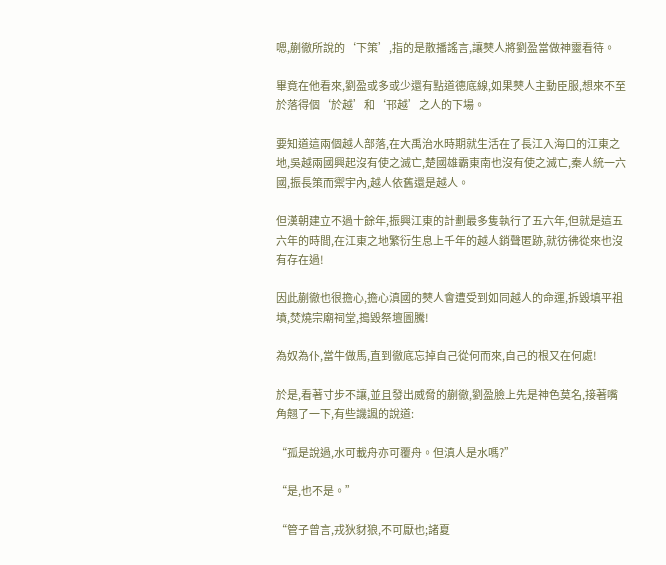嗯,蒯徹所說的‘下策’,指的是散播謠言,讓僰人將劉盈當做神靈看待。

畢竟在他看來,劉盈或多或少還有點道德底線,如果僰人主動臣服,想來不至於落得個‘於越’和‘邗越’之人的下場。

要知道這兩個越人部落,在大禹治水時期就生活在了長江入海口的江東之地,吳越兩國興起沒有使之滅亡,楚國雄霸東南也沒有使之滅亡,秦人統一六國,振長策而禦宇內,越人依舊還是越人。

但漢朝建立不過十餘年,振興江東的計劃最多隻執行了五六年,但就是這五六年的時間,在江東之地繁衍生息上千年的越人銷聲匿跡,就彷彿從來也沒有存在過!

因此蒯徹也很擔心,擔心滇國的僰人會遭受到如同越人的命運,拆毀填平祖墳,焚燒宗廟祠堂,搗毀祭壇圖騰!

為奴為仆,當牛做馬,直到徹底忘掉自己從何而來,自己的根又在何處!

於是,看著寸步不讓,並且發出威脅的蒯徹,劉盈臉上先是神色莫名,接著嘴角翹了一下,有些譏諷的說道:

“孤是說過,水可載舟亦可覆舟。但滇人是水嗎?”

“是,也不是。”

“管子曾言,戎狄豺狼,不可厭也;諸夏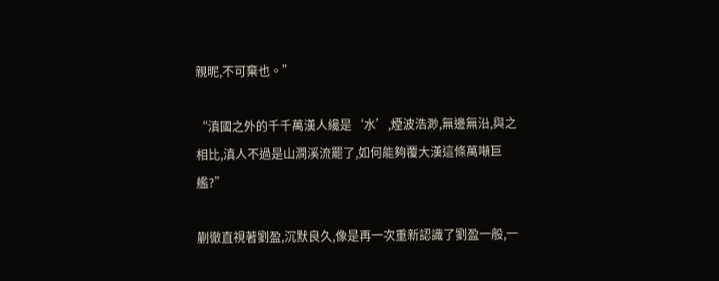親昵,不可棄也。”

“滇國之外的千千萬漢人纔是‘水’,煙波浩渺,無邊無沿,與之相比,滇人不過是山澗溪流罷了,如何能夠覆大漢這條萬噸巨艦?”

蒯徹直視著劉盈,沉默良久,像是再一次重新認識了劉盈一般,一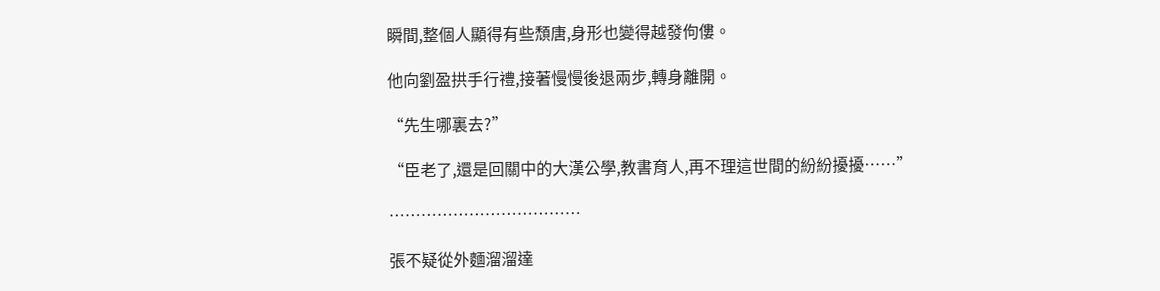瞬間,整個人顯得有些頹唐,身形也變得越發佝僂。

他向劉盈拱手行禮,接著慢慢後退兩步,轉身離開。

“先生哪裏去?”

“臣老了,還是回關中的大漢公學,教書育人,再不理這世間的紛紛擾擾……”

………………………………

張不疑從外麵溜溜達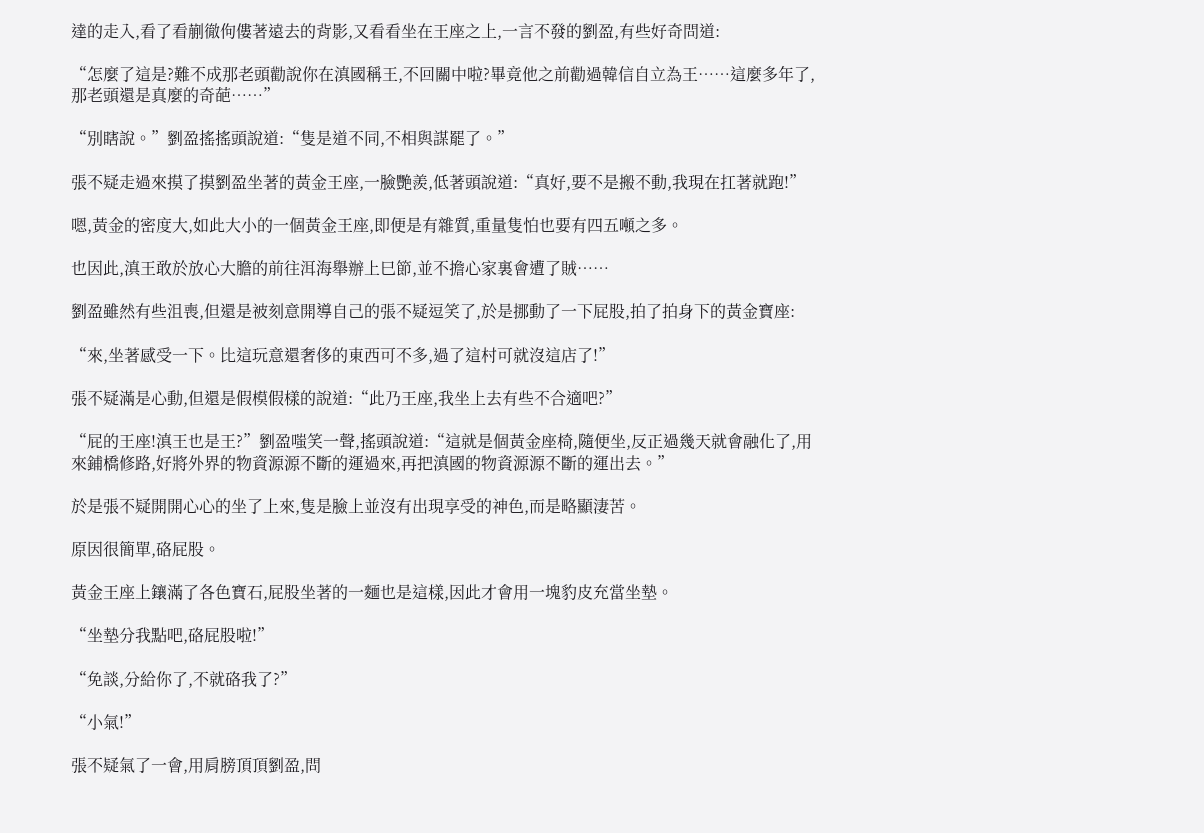達的走入,看了看蒯徹佝僂著遠去的背影,又看看坐在王座之上,一言不發的劉盈,有些好奇問道:

“怎麼了這是?難不成那老頭勸說你在滇國稱王,不回關中啦?畢竟他之前勸過韓信自立為王……這麼多年了,那老頭還是真麼的奇葩……”

“別瞎說。”劉盈搖搖頭說道:“隻是道不同,不相與謀罷了。”

張不疑走過來摸了摸劉盈坐著的黃金王座,一臉艷羨,低著頭說道:“真好,要不是搬不動,我現在扛著就跑!”

嗯,黃金的密度大,如此大小的一個黃金王座,即便是有雜質,重量隻怕也要有四五噸之多。

也因此,滇王敢於放心大膽的前往洱海舉辦上巳節,並不擔心家裏會遭了賊……

劉盈雖然有些沮喪,但還是被刻意開導自己的張不疑逗笑了,於是挪動了一下屁股,拍了拍身下的黃金寶座:

“來,坐著感受一下。比這玩意還奢侈的東西可不多,過了這村可就沒這店了!”

張不疑滿是心動,但還是假模假樣的說道:“此乃王座,我坐上去有些不合適吧?”

“屁的王座!滇王也是王?”劉盈嗤笑一聲,搖頭說道:“這就是個黃金座椅,隨便坐,反正過幾天就會融化了,用來鋪橋修路,好將外界的物資源源不斷的運過來,再把滇國的物資源源不斷的運出去。”

於是張不疑開開心心的坐了上來,隻是臉上並沒有出現享受的神色,而是略顯淒苦。

原因很簡單,硌屁股。

黃金王座上鑲滿了各色寶石,屁股坐著的一麵也是這樣,因此才會用一塊豹皮充當坐墊。

“坐墊分我點吧,硌屁股啦!”

“免談,分給你了,不就硌我了?”

“小氣!”

張不疑氣了一會,用肩膀頂頂劉盈,問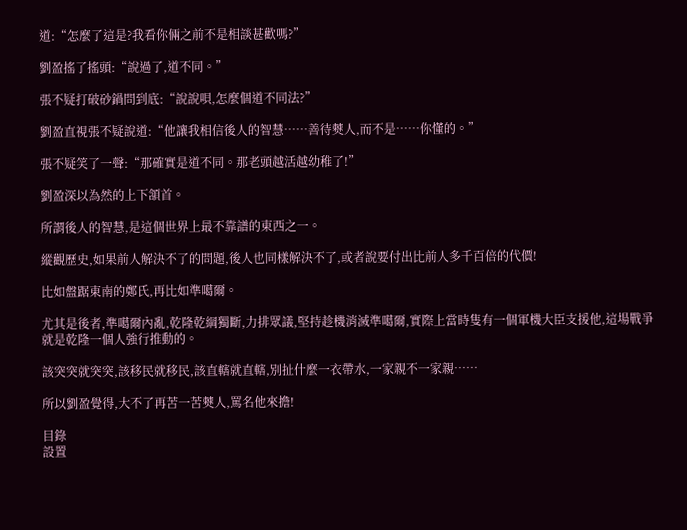道:“怎麼了這是?我看你倆之前不是相談甚歡嗎?”

劉盈搖了搖頭:“說過了,道不同。”

張不疑打破砂鍋問到底:“說說唄,怎麼個道不同法?”

劉盈直視張不疑說道:“他讓我相信後人的智慧……善待僰人,而不是……你懂的。”

張不疑笑了一聲:“那確實是道不同。那老頭越活越幼稚了!”

劉盈深以為然的上下頷首。

所謂後人的智慧,是這個世界上最不靠譜的東西之一。

縱觀歷史,如果前人解決不了的問題,後人也同樣解決不了,或者說要付出比前人多千百倍的代價!

比如盤踞東南的鄭氏,再比如準噶爾。

尤其是後者,準噶爾內亂,乾隆乾綱獨斷,力排眾議,堅持趁機消滅準噶爾,實際上當時隻有一個軍機大臣支援他,這場戰爭就是乾隆一個人強行推動的。

該突突就突突,該移民就移民,該直轄就直轄,別扯什麼一衣帶水,一家親不一家親……

所以劉盈覺得,大不了再苦一苦僰人,罵名他來擔!

目錄
設置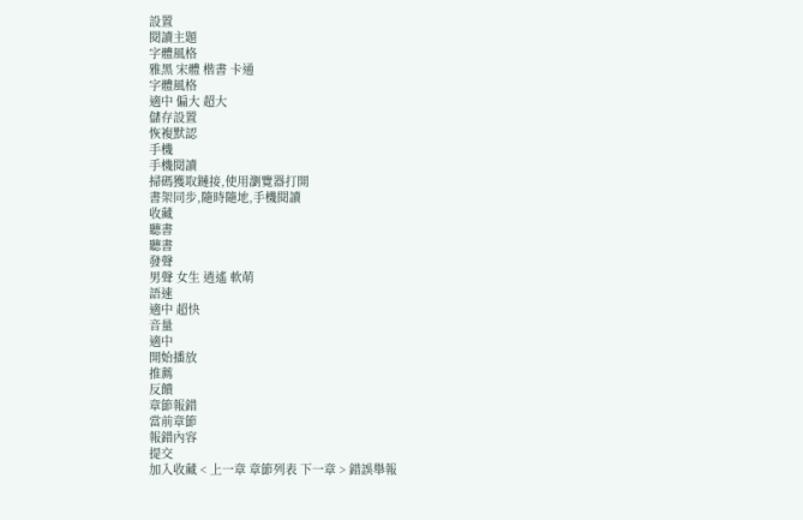設置
閱讀主題
字體風格
雅黑 宋體 楷書 卡通
字體風格
適中 偏大 超大
儲存設置
恢複默認
手機
手機閱讀
掃碼獲取鏈接,使用瀏覽器打開
書架同步,隨時隨地,手機閱讀
收藏
聽書
聽書
發聲
男聲 女生 逍遙 軟萌
語速
適中 超快
音量
適中
開始播放
推薦
反饋
章節報錯
當前章節
報錯內容
提交
加入收藏 < 上一章 章節列表 下一章 > 錯誤舉報